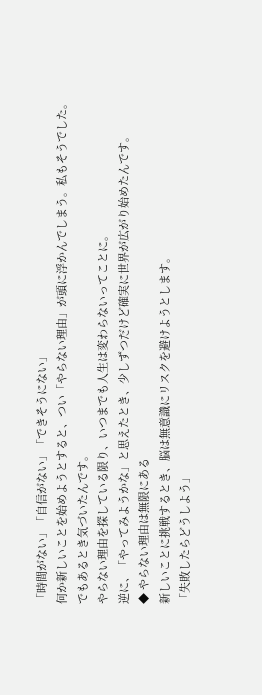「時間がない」「自信がない」「できそうにない」
何か新しいことを始めようとすると、つい「やらない理由」が頭に浮かんでしまう。私もそうでした。
でもあるとき気づいたんです。
やらない理由を探している限り、いつまでも人生は変わらないってことに。
逆に、「やってみようかな」と思えたとき、少しずつだけど確実に世界が広がり始めたんです。
◆ やらない理由は無限にある
新しいことに挑戦するとき、脳は無意識にリスクを避けようとします。
「失敗したらどうしよう」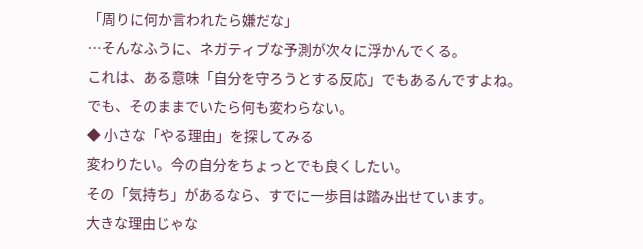「周りに何か言われたら嫌だな」
…そんなふうに、ネガティブな予測が次々に浮かんでくる。
これは、ある意味「自分を守ろうとする反応」でもあるんですよね。
でも、そのままでいたら何も変わらない。
◆ 小さな「やる理由」を探してみる
変わりたい。今の自分をちょっとでも良くしたい。
その「気持ち」があるなら、すでに一歩目は踏み出せています。
大きな理由じゃな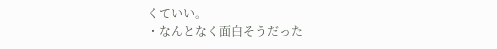くていい。
・なんとなく面白そうだった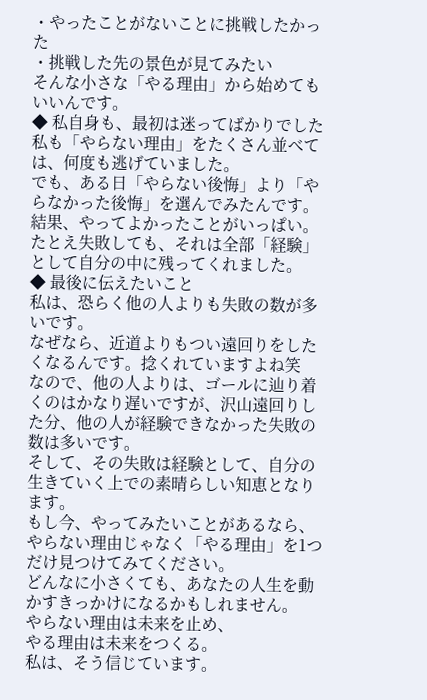・やったことがないことに挑戦したかった
・挑戦した先の景色が見てみたい
そんな小さな「やる理由」から始めてもいいんです。
◆ 私自身も、最初は迷ってばかりでした
私も「やらない理由」をたくさん並べては、何度も逃げていました。
でも、ある日「やらない後悔」より「やらなかった後悔」を選んでみたんです。
結果、やってよかったことがいっぱい。
たとえ失敗しても、それは全部「経験」として自分の中に残ってくれました。
◆ 最後に伝えたいこと
私は、恐らく他の人よりも失敗の数が多いです。
なぜなら、近道よりもつい遠回りをしたくなるんです。捻くれていますよね笑
なので、他の人よりは、ゴールに辿り着くのはかなり遅いですが、沢山遠回りした分、他の人が経験できなかった失敗の数は多いです。
そして、その失敗は経験として、自分の生きていく上での素晴らしい知恵となります。
もし今、やってみたいことがあるなら、やらない理由じゃなく「やる理由」を1つだけ見つけてみてください。
どんなに小さくても、あなたの人生を動かすきっかけになるかもしれません。
やらない理由は未来を止め、
やる理由は未来をつくる。
私は、そう信じています。